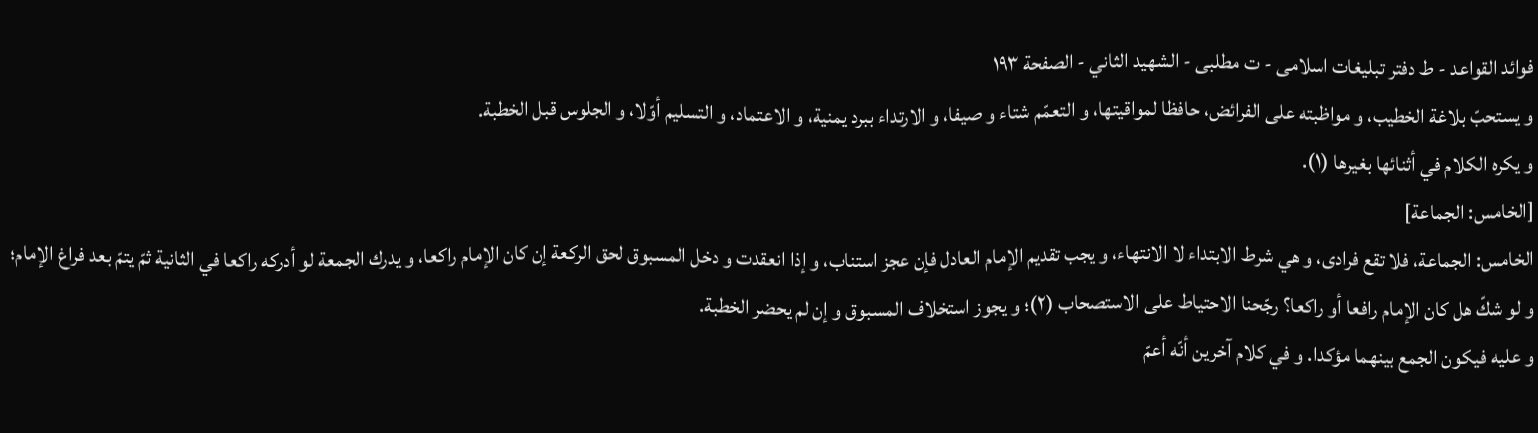فوائد القواعد - ط دفتر تبلیغات اسلامی - ت مطلبی - الشهيد الثاني - الصفحة ١٩٣
و يستحبّ بلاغة الخطيب، و مواظبته على الفرائض، حافظا لمواقيتها، و التعمّم شتاء و صيفا، و الارتداء ببرد يمنية، و الاعتماد، و التسليم أوّلا، و الجلوس قبل الخطبة.
و يكره الكلام في أثنائها بغيرها (١).
[الخامس: الجماعة]
الخامس: الجماعة، فلا تقع فرادى، و هي شرط الابتداء لا الانتهاء، و يجب تقديم الإمام العادل فإن عجز استناب، و إذا انعقدت و دخل المسبوق لحق الركعة إن كان الإمام راكعا، و يدرك الجمعة لو أدركه راكعا في الثانية ثمّ يتمّ بعد فراغ الإمام؛ و لو شكّ هل كان الإمام رافعا أو راكعا؟ رجّحنا الاحتياط على الاستصحاب (٢)؛ و يجوز استخلاف المسبوق و إن لم يحضر الخطبة.
و عليه فيكون الجمع بينهما مؤكدا. و في كلام آخرين أنّه أعمّ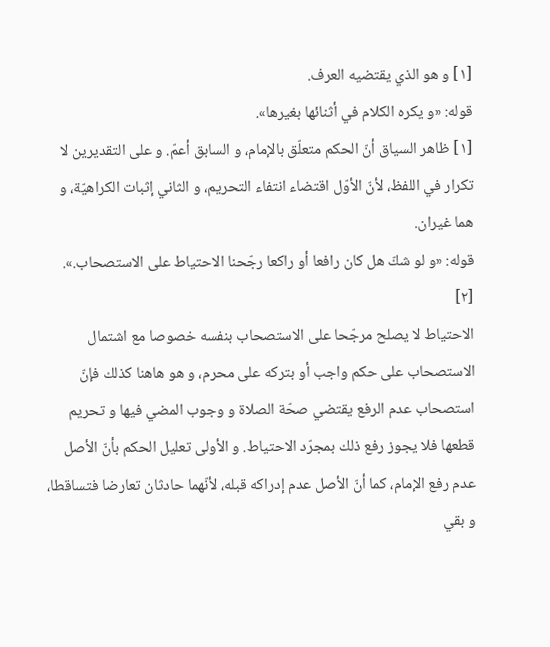[١] و هو الذي يقتضيه العرف.
قوله: «و يكره الكلام في أثنائها بغيرها».
[١] ظاهر السياق أنّ الحكم متعلّق بالإمام، و السابق أعمّ. و على التقديرين لا تكرار في اللفظ، لأنّ الأوّل اقتضاء انتفاء التحريم، و الثاني إثبات الكراهيّة، و هما غيران.
قوله: «و لو شكّ هل كان رافعا أو راكعا رجّحنا الاحتياط على الاستصحاب.».
[٢]
الاحتياط لا يصلح مرجّحا على الاستصحاب بنفسه خصوصا مع اشتمال الاستصحاب على حكم واجب أو بتركه على محرم، و هو هاهنا كذلك فإنّ استصحاب عدم الرفع يقتضي صحّة الصلاة و وجوب المضي فيها و تحريم قطعها فلا يجوز رفع ذلك بمجرّد الاحتياط. و الأولى تعليل الحكم بأنّ الأصل عدم رفع الإمام، كما أنّ الأصل عدم إدراكه قبله، لأنّهما حادثان تعارضا فتساقطا، و بقي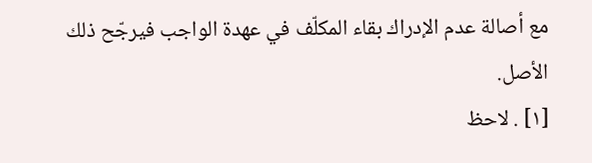مع أصالة عدم الإدراك بقاء المكلّف في عهدة الواجب فيرجّح ذلك الأصل.
[١] . لاحظ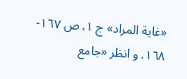«غاية المراد» ج ١، ص ١٦٧- ١٦٨. و انظر «جامع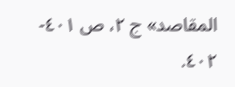المقاصد» ج ٢، ص ٤٠١- ٤٠٢.